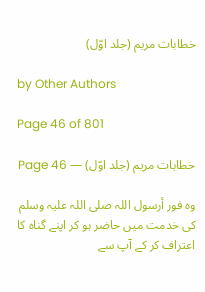خطابات مریم (جلد اوّل)

by Other Authors

Page 46 of 801

خطابات مریم (جلد اوّل) — Page 46

وہ فور أرسول اللہ صلی اللہ علیہ وسلم کی خدمت میں حاضر ہو کر اپنے گناہ کا اعتراف کر کے آپ سے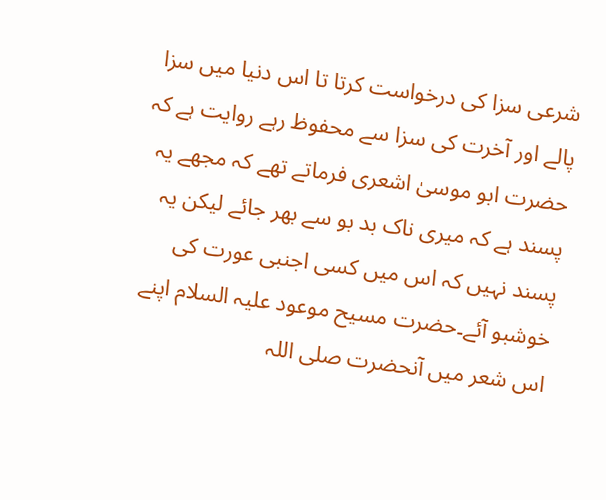شرعی سزا کی درخواست کرتا تا اس دنیا میں سزا پالے اور آخرت کی سزا سے محفوظ رہے روایت ہے کہ حضرت ابو موسیٰ اشعری فرماتے تھے کہ مجھے یہ پسند ہے کہ میری ناک بد بو سے بھر جائے لیکن یہ پسند نہیں کہ اس میں کسی اجنبی عورت کی خوشبو آئے۔حضرت مسیح موعود علیہ السلام اپنے اس شعر میں آنحضرت صلی اللہ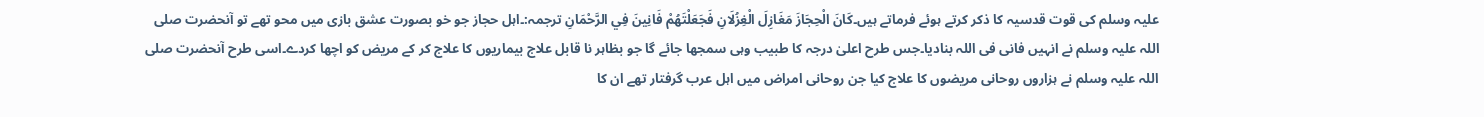علیہ وسلم کی قوت قدسیہ کا ذکر کرتے ہوئے فرماتے ہیں۔كَانَ الْحِجَازَ مَغَازِلَ الْغِزُلَانِ فَجَعَلْتَهُمْ فَانِينَ فِي الرَّحْمَانِ ترجمہ:۔اہل حجاز جو خو بصورت عشق بازی میں محو تھے تو آنحضرت صلی اللہ علیہ وسلم نے انہیں فانی فی اللہ بنادیا۔جس طرح اعلیٰ درجہ کا طبیب وہی سمجھا جائے گا جو بظاہر نا قابل علاج بیماریوں کا علاج کر کے مریض کو اچھا کردے۔اسی طرح آنحضرت صلی اللہ علیہ وسلم نے ہزاروں روحانی مریضوں کا علاج کیا جن روحانی امراض میں اہل عرب گرفتار تھے ان کا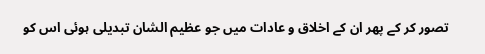تصور کر کے پھر ان کے اخلاق و عادات میں جو عظیم الشان تبدیلی ہوئی اس کو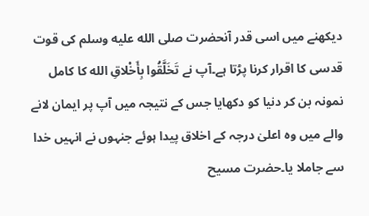دیکھنے میں اسی قدر آنحضرت صلى الله عليه وسلم کی قوت قدسی کا اقرار کرنا پڑتا ہے۔آپ نے تَخَلَّقُوا بِأَخْلاقِ الله کا کامل نمونہ بن کر دنیا کو دکھایا جس کے نتیجہ میں آپ پر ایمان لانے والے میں وہ اعلیٰ درجہ کے اخلاق پیدا ہوئے جنہوں نے انہیں خدا سے جاملا یا۔حضرت مسیح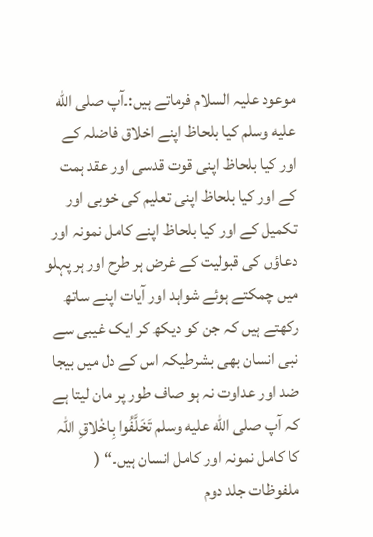موعود علیہ السلام فرماتے ہیں:۔آپ صلى الله عليه وسلم کیا بلحاظ اپنے اخلاق فاضلہ کے اور کیا بلحاظ اپنی قوت قدسی اور عقد ہمت کے اور کیا بلحاظ اپنی تعلیم کی خوبی اور تکمیل کے اور کیا بلحاظ اپنے کامل نمونہ اور دعاؤں کی قبولیت کے غرض ہر طرح اور ہر پہلو میں چمکتے ہوئے شواہد اور آیات اپنے ساتھ رکھتے ہیں کہ جن کو دیکھ کر ایک غیبی سے نبی انسان بھی بشرطیکہ اس کے دل میں بیجا ضد اور عداوت نہ ہو صاف طور پر مان لیتا ہے کہ آپ صلى الله عليه وسلم تَخَلَّفُوا بِاخْلاقِ اللہ کا کامل نمونہ اور کامل انسان ہیں۔“ ( ملفوظات جلد دوم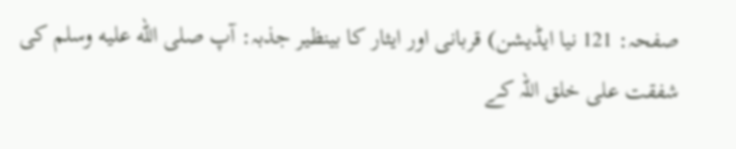صفحہ: 121 نیا ایڈیشن) قربانی اور ایثار کا بینظیر جذبہ: آپ صلى الله عليه وسلم کی شفقت علی خلق اللہ کے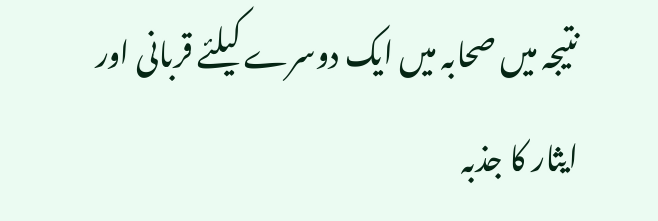نتیجہ میں صحابہ میں ایک دوسرے کیلئے قربانی اور ایثار کا جذبہ